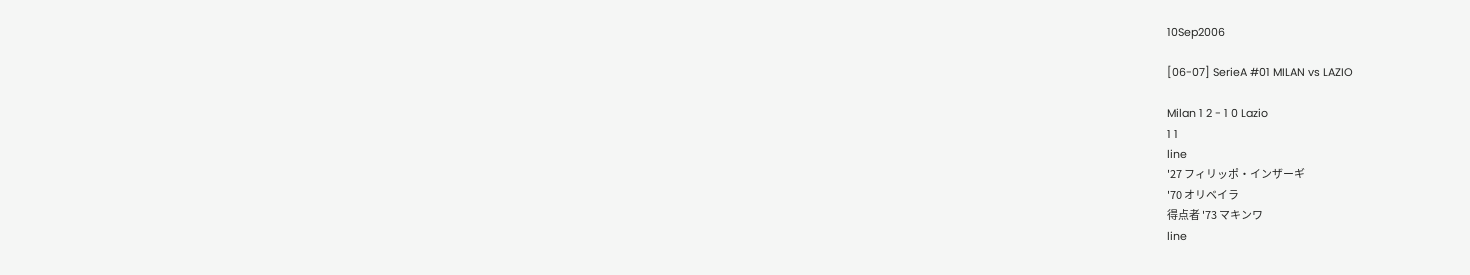10Sep2006

[06-07] SerieA #01 MILAN vs LAZIO

Milan 1 2 - 1 0 Lazio
1 1
line
'27 フィリッポ・インザーギ
'70 オリベイラ
得点者 '73 マキンワ
line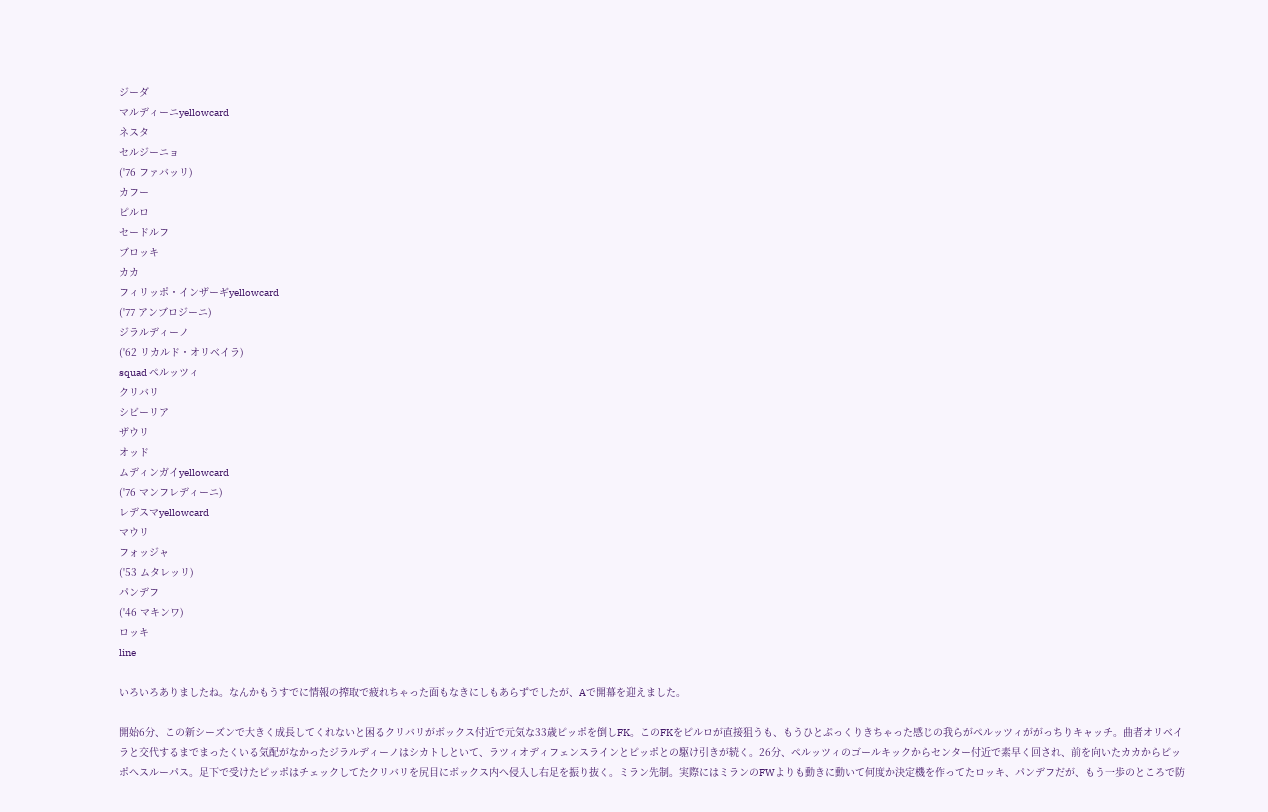ジーダ
マルディーニyellowcard
ネスタ
セルジーニョ
('76 ファバッリ)
カフー
ピルロ
セードルフ
ブロッキ
カカ
フィリッポ・インザーギyellowcard
('77 アンブロジーニ)
ジラルディーノ
('62 リカルド・オリベイラ)
squad ペルッツィ
クリバリ
シビーリア
ザウリ
オッド
ムディンガイyellowcard
('76 マンフレディーニ)
レデスマyellowcard
マウリ
フォッジャ
('53 ムタレッリ)
パンデフ
('46 マキンワ)
ロッキ
line

いろいろありましたね。なんかもうすでに情報の搾取で疲れちゃった面もなきにしもあらずでしたが、Aで開幕を迎えました。

開始6分、この新シーズンで大きく成長してくれないと困るクリバリがボックス付近で元気な33歳ピッポを倒しFK。このFKをピルロが直接狙うも、もうひとぷっくりきちゃった感じの我らがペルッツィががっちりキャッチ。曲者オリベイラと交代するまでまったくいる気配がなかったジラルディーノはシカトしといて、ラツィオディフェンスラインとピッポとの駆け引きが続く。26分、ペルッツィのゴールキックからセンター付近で素早く回され、前を向いたカカからピッポへスルーパス。足下で受けたピッポはチェックしてたクリバリを尻目にボックス内へ侵入し右足を振り抜く。ミラン先制。実際にはミランのFWよりも動きに動いて何度か決定機を作ってたロッキ、パンデフだが、もう一歩のところで防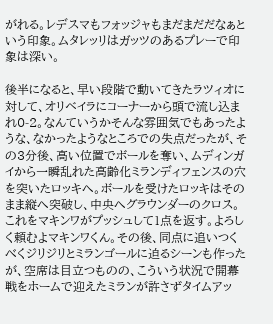がれる。レデスマもフォッジャもまだまだだなぁという印象。ムタレッリはガッツのあるプレーで印象は深い。

後半になると、早い段階で動いてきたラツィオに対して、オリベイラにコーナーから頭で流し込まれ0-2。なんていうかそんな雰囲気でもあったような、なかったようなところでの失点だったが、その3分後、高い位置でボールを奪い、ムディンガイから一瞬乱れた高齢化ミランディフェンスの穴を突いたロッキへ。ボールを受けたロッキはそのまま縦へ突破し、中央へグラウンダーのクロス。これをマキンワがプッシュして1点を返す。よろしく頼むよマキンワくん。その後、同点に追いつくべくジリジリとミランゴールに迫るシーンも作ったが、空席は目立つものの、こういう状況で開幕戦をホームで迎えたミランが許さずタイムアッ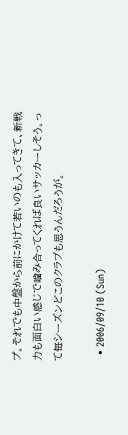プ。それでも中盤から前にかけて若いのも入ってきて、新戦力も面白い感じで噛み合ってくれば良いサッカーしそう。って毎シーズンどこのクラブも思うんだろうが。

  • 2006/09/10 (Sun)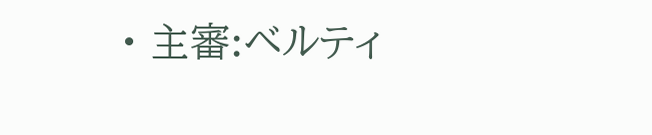• 主審:ベルティ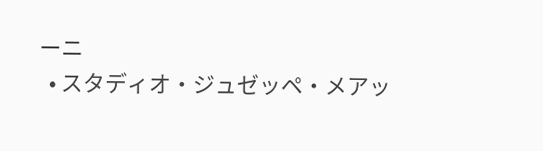ーニ
  • スタディオ・ジュゼッペ・メアッ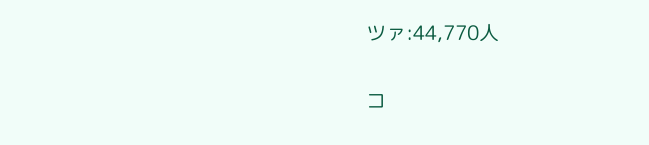ツァ:44,770人

コ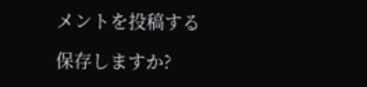メントを投稿する

保存しますか?